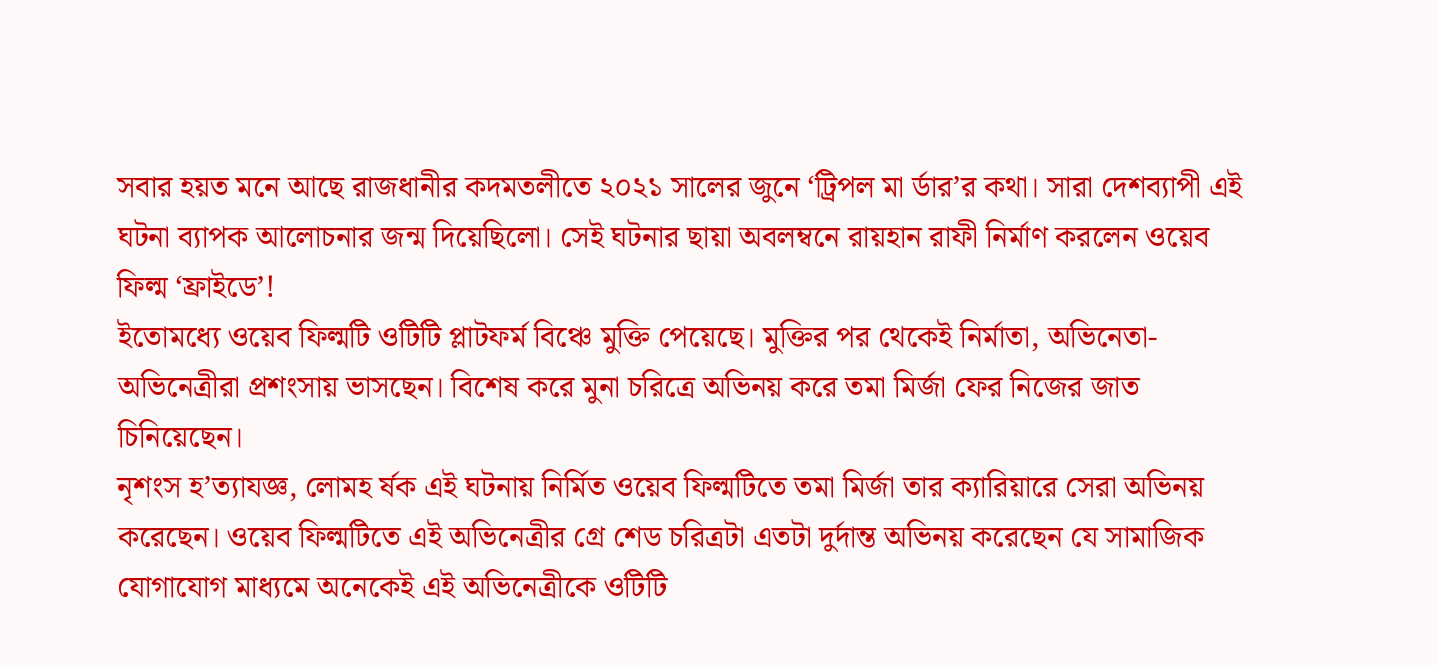সবার হয়ত মনে আছে রাজধানীর কদমতলীতে ২০২১ সালের জুনে ‘ট্রিপল মা র্ডার’র কথা। সারা দেশব্যাপী এই ঘটনা ব্যাপক আলোচনার জন্ম দিয়েছিলো। সেই ঘটনার ছায়া অবলম্বনে রায়হান রাফী নির্মাণ করলেন ওয়েব ফিল্ম ‘ফ্রাইডে’!
ইতোমধ্যে ওয়েব ফিল্মটি ওটিটি প্লাটফর্ম বিঞ্চে মুক্তি পেয়েছে। মুক্তির পর থেকেই নির্মাতা, অভিনেতা-অভিনেত্রীরা প্রশংসায় ভাসছেন। বিশেষ করে মুনা চরিত্রে অভিনয় করে তমা মির্জা ফের নিজের জাত চিনিয়েছেন।
নৃশংস হ’ত্যাযজ্ঞ, লোমহ র্ষক এই ঘটনায় নির্মিত ওয়েব ফিল্মটিতে তমা মির্জা তার ক্যারিয়ারে সেরা অভিনয় করেছেন। ওয়েব ফিল্মটিতে এই অভিনেত্রীর গ্রে শেড চরিত্রটা এতটা দুর্দান্ত অভিনয় করেছেন যে সামাজিক যোগাযোগ মাধ্যমে অনেকেই এই অভিনেত্রীকে ওটিটি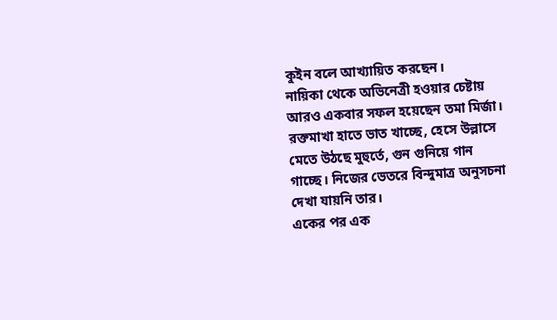কুইন বলে আখ্যায়িত করছেন।
নায়িকা থেকে অভিনেত্রী হওয়ার চেষ্টায় আরও একবার সফল হয়েছেন তমা মির্জা। রক্তমাখা হাতে ভাত খাচ্ছে, হেসে উল্লাসে মেতে উঠছে মুহুর্তে, গুন গুনিয়ে গান গাচ্ছে। নিজের ভেতরে বিন্দুমাত্র অনুসচনা দেখা যায়নি তার।
একের পর এক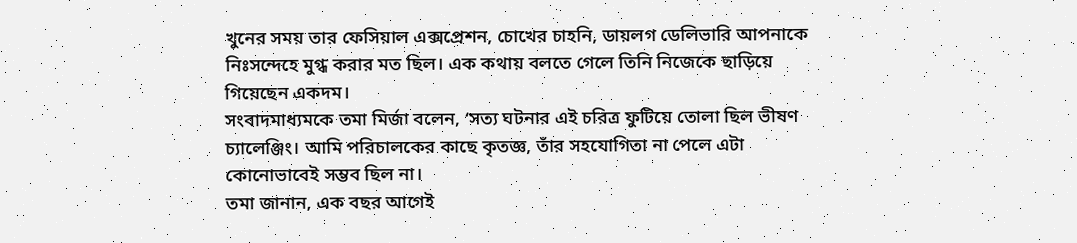খুনের সময় তার ফেসিয়াল এক্সপ্রেশন, চোখের চাহনি, ডায়লগ ডেলিভারি আপনাকে নিঃসন্দেহে মুগ্ধ করার মত ছিল। এক কথায় বলতে গেলে তিনি নিজেকে ছাড়িয়ে গিয়েছেন একদম।
সংবাদমাধ্যমকে তমা মির্জা বলেন, ‘সত্য ঘটনার এই চরিত্র ফুটিয়ে তোলা ছিল ভীষণ চ্যালেঞ্জিং। আমি পরিচালকের কাছে কৃতজ্ঞ, তাঁর সহযোগিতা না পেলে এটা কোনোভাবেই সম্ভব ছিল না।
তমা জানান, এক বছর আগেই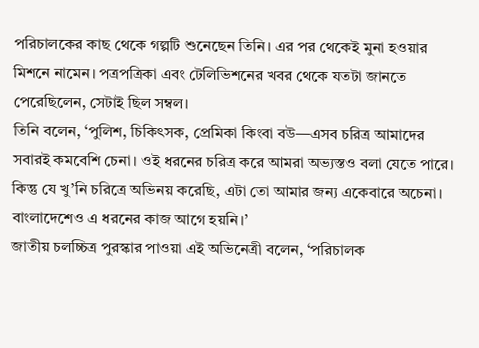পরিচালকের কাছ থেকে গল্পটি শুনেছেন তিনি। এর পর থেকেই মুনা হওয়ার মিশনে নামেন। পত্রপত্রিকা এবং টেলিভিশনের খবর থেকে যতটা জানতে পেরেছিলেন, সেটাই ছিল সম্বল।
তিনি বলেন, ‘পুলিশ, চিকিৎসক, প্রেমিকা কিংবা বউ—এসব চরিত্র আমাদের সবারই কমবেশি চেনা। ওই ধরনের চরিত্র করে আমরা অভ্যস্তও বলা যেতে পারে। কিন্তু যে খু’নি চরিত্রে অভিনয় করেছি, এটা তো আমার জন্য একেবারে অচেনা। বাংলাদেশেও এ ধরনের কাজ আগে হয়নি।’
জাতীয় চলচ্চিত্র পুরস্কার পাওয়া এই অভিনেত্রী বলেন, ‘পরিচালক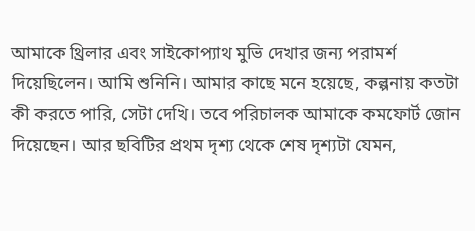আমাকে থ্রিলার এবং সাইকোপ্যাথ মুভি দেখার জন্য পরামর্শ দিয়েছিলেন। আমি শুনিনি। আমার কাছে মনে হয়েছে, কল্পনায় কতটা কী করতে পারি, সেটা দেখি। তবে পরিচালক আমাকে কমফোর্ট জোন দিয়েছেন। আর ছবিটির প্রথম দৃশ্য থেকে শেষ দৃশ্যটা যেমন,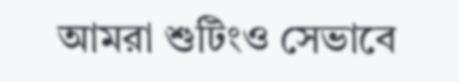আমরা শুটিংও সেভাবে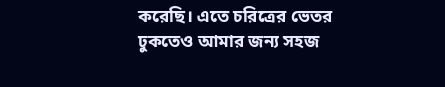করেছি। এতে চরিত্রের ভেতর ঢুকতেও আমার জন্য সহজ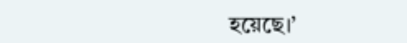হয়েছে।’